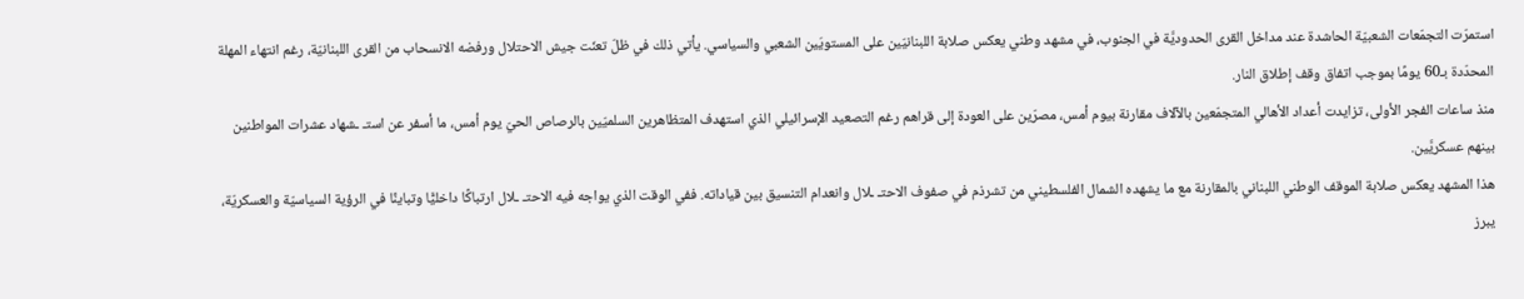استمرّت التجمّعات الشعبيّة الحاشدة عند مداخل القرى الحدوديَّة في الجنوب، في مشهد وطني يعكس صلابة اللبنانيّين على المستويَين الشعبي والسياسي. يأتي ذلك في ظلّ تعنّت جيش الاحتلال ورفضه الانسحاب من القرى اللبنانيّة، رغم انتهاء المهلة المحدّدة بـ60 يومًا بموجب اتفاق وقف إطلاق النار.
منذ ساعات الفجر الأولى، تزايدت أعداد الأهالي المتجمّعين بالآلاف مقارنة بيوم أمس، مصرّين على العودة إلى قراهم رغم التصعيد الإسرائيلي الذي استهدف المتظاهرين السلميّين بالرصاص الحيّ يوم أمس، ما أسفر عن استـ ـشهاد عشرات المواطنين بينهم عسكريَّين.
هذا المشهد يعكس صلابة الموقف الوطني اللبناني بالمقارنة مع ما يشهده الشمال الفلسطيني من تشرذم في صفوف الاحتـ ـلال وانعدام التنسيق بين قياداته. ففي الوقت الذي يواجه فيه الاحتـ ـلال ارتباكًا داخليًّا وتباينًا في الرؤية السياسيّة والعسكريّة، يبرز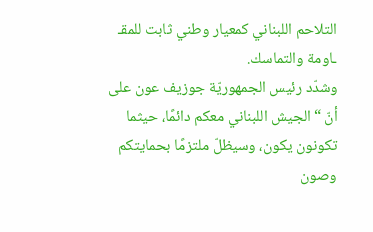التلاحم اللبناني كمعيار وطني ثابت للمقـ ـاومة والتماسك.
وشدّد رئيس الجمهوريّة جوزيف عون على أنّ “الجيش اللبناني معكم دائمًا، حيثما تكونون يكون، وسيظلّ ملتزمًا بحمايتكم وصون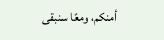أمنكم، ومعًا سنبقى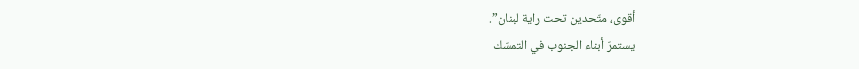أقوى، متّحدين تحت راية لبنان”.
يستمرّ أبناء الجنوب في التمسّك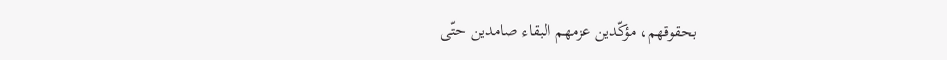بحقوقهم، مؤكّدين عزمهم البقاء صامدين حتّى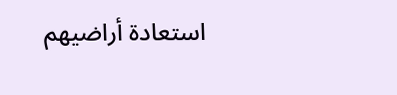استعادة أراضيهم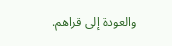والعودة إلى قراهم.